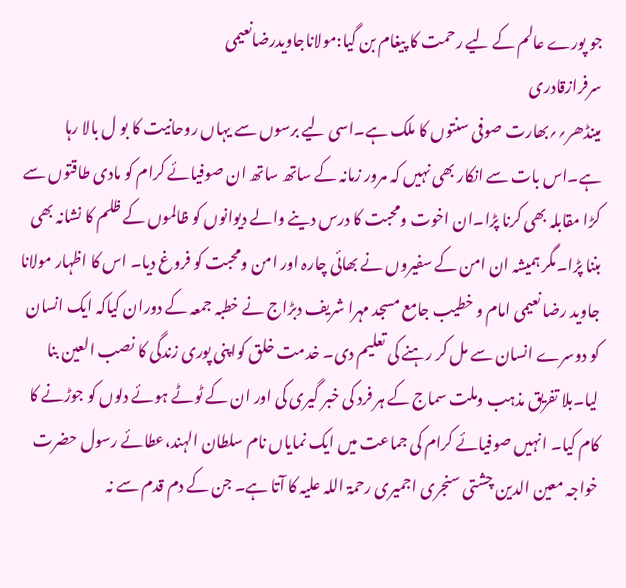جو پورے عالم کے لیے رحمت کا پیغام بن گیا:مولاناجاویدرضانعیمی
سرفرازقادری
مینڈھر؍؍بھارت صوفی سنتوں کا ملک ہے۔اسی لیے برسوں سے یہاں روحانیت کا بو ل بالا رہا ہے۔اس بات سے انکار بھی نہیں کہ مرور زمانہ کے ساتھ ساتھ ان صوفیائے کرام کو مادی طاقتوں سے کڑا مقابلہ بھی کرنا پڑا۔ان اخوت ومحبت کا درس دینے والے دیوانوں کو ظالموں کے ظلم کا نشانہ بھی بننا پڑا۔مگر ہمیشہ ان امن کے سفیروں نے بھائی چارہ اور امن ومحبت کو فروغ دیا۔ اس کا اظہار مولانا جاوید رضا نعیمی امام و خطیب جامع مسجد مہرا شریف دبڑاج نے خطبہ جمعہ کے دوران کیاکہ ایک انسان کو دوسرے انسان سے مل کر رہنے کی تعلیم دی۔ خدمت خلق کواپنی پوری زندگی کا نصب العین بنا لیا۔بلا تفریق مذہب وملت سماج کے ہر فرد کی خبر گیری کی اور ان کے ٹوٹے ہوئے دلوں کو جوڑنے کا کام کیا۔ انہیں صوفیائے کرام کی جماعت میں ایک نمایاں نام سلطان الہند،عطائے رسول حضرت خواجہ معین الدین چشتی سنجری اجمیری رحمۃ اللہ علیہ کا آتا ہے۔ جن کے دم قدم سے نہ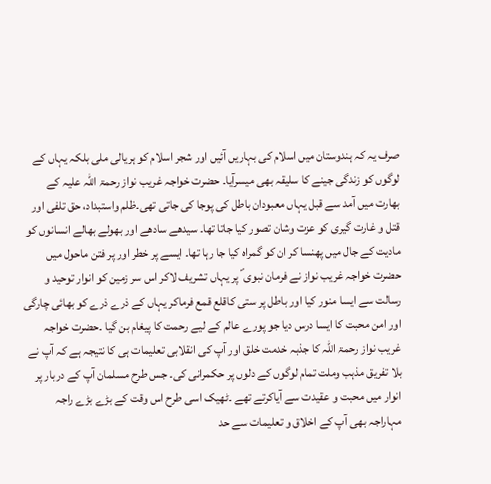صرف یہ کہ ہندوستان میں اسلام کی بہاریں آئیں اور شجر اسلام کو ہریالی ملی بلکہ یہاں کے لوگوں کو زندگی جینے کا سلیقہ بھی میسرآیا۔ حضرت خواجہ غریب نواز رحمۃ اللہ علیہ کے بھارت میں آمد سے قبل یہاں معبودان باطل کی پوجا کی جاتی تھی۔ظلم واستبداد، حق تلفی اور قتل و غارت گیری کو عزت وشان تصور کیا جاتا تھا۔ سیدھے سادھے اور بھولے بھالے انسانوں کو مادیت کے جال میں پھنسا کر ان کو گمراہ کیا جا رہا تھا۔ ایسے پر خطر اور پر فتن ماحول میں حضرت خواجہ غریب نواز نے فرمان نبوی ؐ پر یہاں تشریف لاکر اس سر زمین کو انوار توحید و رسالت سے ایسا منور کیا اور باطل پر ستی کاقلع قمع فرماکر یہاں کے ذرے ذرے کو بھائی چارگی اور امن محبت کا ایسا درس دیا جو پورے عالم کے لیے رحمت کا پیغام بن گیا ۔حضرت خواجہ غریب نواز رحمۃ اللہ کا جذبہ خدمت خلق اور آپ کی انقلابی تعلیمات ہی کا نتیجہ ہے کہ آپ نے بلا تفریق مذہب وملت تمام لوگوں کے دلوں پر حکمرانی کی۔ جس طرح مسلمان آپ کے دربار پر انوار میں محبت و عقیدت سے آیاکرتے تھے ۔ٹھیک اسی طرح اس وقت کے بڑے بڑے راجہ مہاراجہ بھی آپ کے اخلاق و تعلیمات سے حد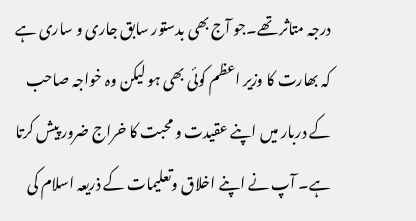درجہ متاثر تھے۔جو آج بھی بدستور سابق جاری و ساری ہے کہ بھارت کا وزیر اعظم کوئی بھی ہو لیکن وہ خواجہ صاحب کے دربار میں اپنے عقیدت و محبت کا خراج ضرور پیش کرتا ہے۔ آپ نے اپنے اخلاق وتعلیمات کے ذریعہ اسلام کی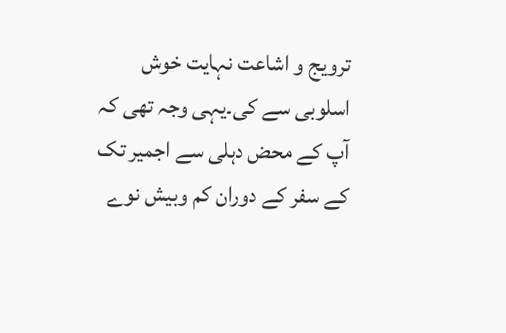ترویج و اشاعت نہایت خوش اسلوبی سے کی۔یہی وجہ تھی کہ آپ کے محض دہلی سے اجمیر تک کے سفر کے دوران کم وبیش نوے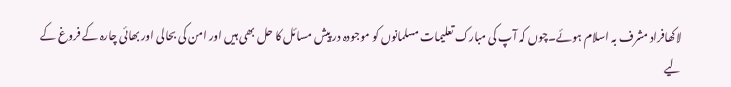لاکھافراد مشرف بہ اسلام ہوئے۔چوں کہ آپ کی مبارک تعلیمات مسلمانوں کو موجودہ در پیش مسائل کا حل بھی ہیں اور امن کی بحالی اور بھائی چارہ کے فروغ کے لیے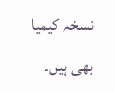نسخہ کیمیا بھی ہیں۔